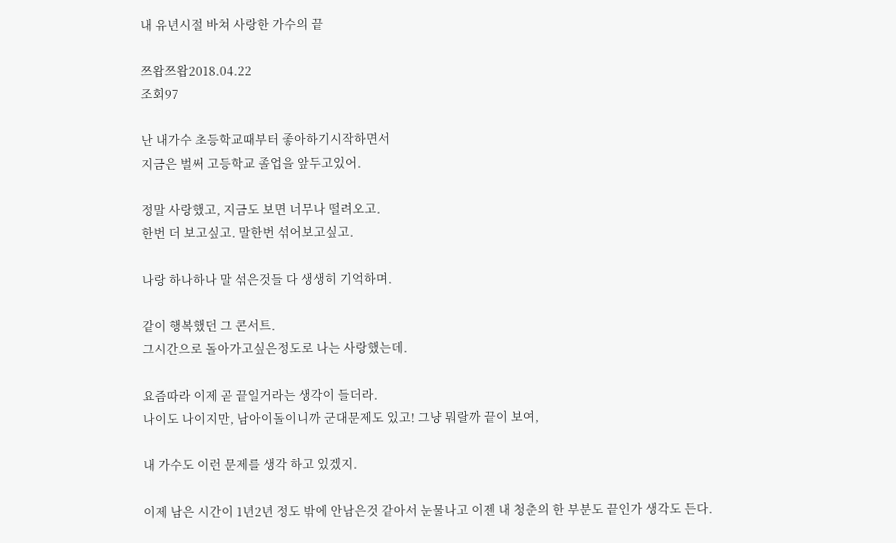내 유년시절 바쳐 사랑한 가수의 끝

쯔왑쯔왑2018.04.22
조회97

난 내가수 초등학교때부터 좋아하기시작하면서
지금은 벌써 고등학교 졸업을 앞두고있어.

정말 사랑했고, 지금도 보면 너무나 떨려오고.
한번 더 보고싶고. 말한번 섞어보고싶고.

나랑 하나하나 말 섞은것들 다 생생히 기억하며.

같이 행복했던 그 콘서트.
그시간으로 돌아가고싶은정도로 나는 사랑했는데.

요즘따라 이제 곧 끝일거라는 생각이 들더라.
나이도 나이지만, 남아이돌이니까 군대문제도 있고! 그냥 뭐랄까 끝이 보여,

내 가수도 이런 문제를 생각 하고 있겠지.

이제 남은 시간이 1년2년 정도 밖에 안남은것 같아서 눈물나고 이젠 내 청춘의 한 부분도 끝인가 생각도 든다.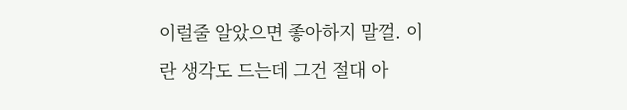이럴줄 알았으면 좋아하지 말껄. 이란 생각도 드는데 그건 절대 아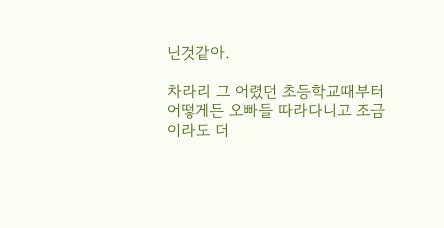닌것같아.

차라리 그 어렸던 초등학교때부터 어떻게든 오빠들 따라다니고 조금이라도 더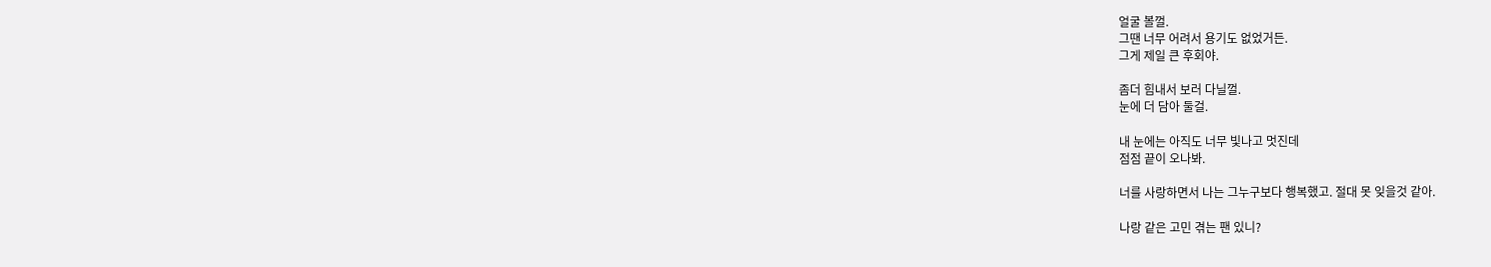얼굴 볼껄.
그땐 너무 어려서 용기도 없었거든.
그게 제일 큰 후회야.

좀더 힘내서 보러 다닐껄.
눈에 더 담아 둘걸.

내 눈에는 아직도 너무 빛나고 멋진데
점점 끝이 오나봐.

너를 사랑하면서 나는 그누구보다 행복했고. 절대 못 잊을것 같아.

나랑 같은 고민 겪는 팬 있니?